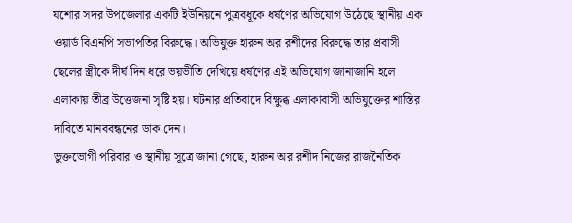যশোর সদর উপজেলার একটি ইউনিয়নে পুত্রবধূকে ধর্ষণের অভিযোগ উঠেছে স্থানীয় এক ওয়ার্ড বিএনপি সভাপতির বিরুদ্ধে। অভিযুক্ত হারুন অর রশীদের বিরুদ্ধে তার প্রবাসী ছেলের স্ত্রীকে দীর্ঘ দিন ধরে ভয়ভীতি দেখিয়ে ধর্ষণের এই অভিযোগ জানাজানি হলে এলাকায় তীব্র উত্তেজনা সৃষ্টি হয়। ঘটনার প্রতিবাদে বিক্ষুব্ধ এলাকাবাসী অভিযুক্তের শাস্তির দাবিতে মানববন্ধনের ডাক দেন।
ভুক্তভোগী পরিবার ও স্থানীয় সূত্রে জানা গেছে, হারুন অর রশীদ নিজের রাজনৈতিক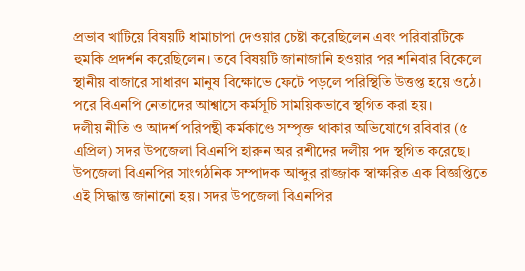প্রভাব খাটিয়ে বিষয়টি ধামাচাপা দেওয়ার চেষ্টা করেছিলেন এবং পরিবারটিকে হুমকি প্রদর্শন করেছিলেন। তবে বিষয়টি জানাজানি হওয়ার পর শনিবার বিকেলে স্থানীয় বাজারে সাধারণ মানুষ বিক্ষোভে ফেটে পড়লে পরিস্থিতি উত্তপ্ত হয়ে ওঠে। পরে বিএনপি নেতাদের আশ্বাসে কর্মসূচি সাময়িকভাবে স্থগিত করা হয়।
দলীয় নীতি ও আদর্শ পরিপন্থী কর্মকাণ্ডে সম্পৃক্ত থাকার অভিযোগে রবিবার (৫ এপ্রিল) সদর উপজেলা বিএনপি হারুন অর রশীদের দলীয় পদ স্থগিত করেছে। উপজেলা বিএনপির সাংগঠনিক সম্পাদক আব্দুর রাজ্জাক স্বাক্ষরিত এক বিজ্ঞপ্তিতে এই সিদ্ধান্ত জানানো হয়। সদর উপজেলা বিএনপির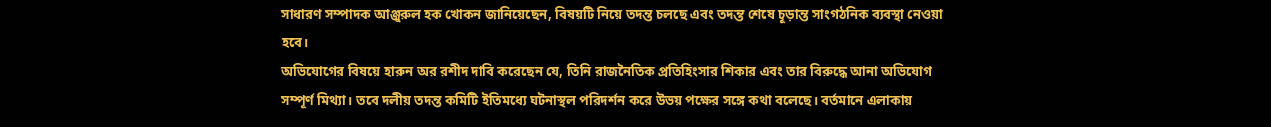সাধারণ সম্পাদক আঞ্জুরুল হক খোকন জানিয়েছেন, বিষয়টি নিয়ে তদন্ত চলছে এবং তদন্ত শেষে চূড়ান্ত সাংগঠনিক ব্যবস্থা নেওয়া হবে।
অভিযোগের বিষয়ে হারুন অর রশীদ দাবি করেছেন যে, তিনি রাজনৈতিক প্রতিহিংসার শিকার এবং তার বিরুদ্ধে আনা অভিযোগ সম্পূর্ণ মিথ্যা। তবে দলীয় তদন্ত কমিটি ইতিমধ্যে ঘটনাস্থল পরিদর্শন করে উভয় পক্ষের সঙ্গে কথা বলেছে। বর্তমানে এলাকায়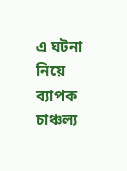এ ঘটনা নিয়ে ব্যাপক চাঞ্চল্য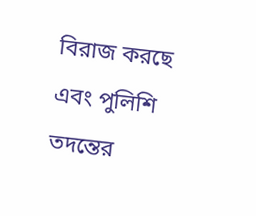বিরাজ করছে এবং পুলিশি তদন্তের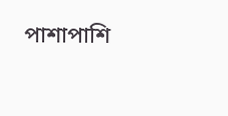পাশাপাশি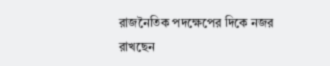রাজনৈতিক পদক্ষেপের দিকে নজর রাখছেন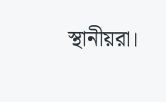স্থানীয়রা।